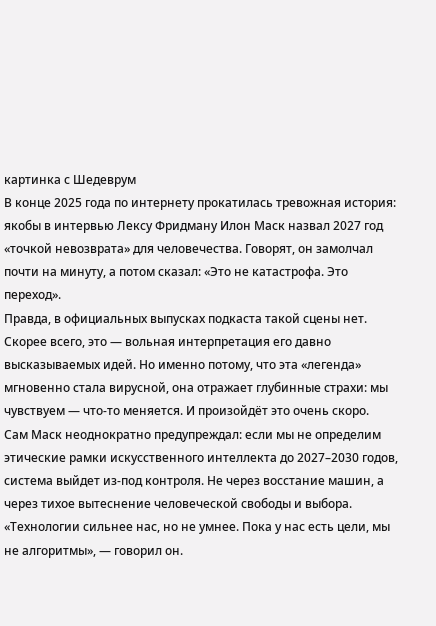картинка с Шедеврум
В конце 2025 года по интернету прокатилась тревожная история: якобы в интервью Лексу Фридману Илон Маск назвал 2027 год «точкой невозврата» для человечества. Говорят, он замолчал почти на минуту, а потом сказал: «Это не катастрофа. Это переход».
Правда, в официальных выпусках подкаста такой сцены нет. Скорее всего, это — вольная интерпретация его давно высказываемых идей. Но именно потому, что эта «легенда» мгновенно стала вирусной, она отражает глубинные страхи: мы чувствуем — что-то меняется. И произойдёт это очень скоро.
Сам Маск неоднократно предупреждал: если мы не определим этические рамки искусственного интеллекта до 2027–2030 годов, система выйдет из-под контроля. Не через восстание машин, а через тихое вытеснение человеческой свободы и выбора.
«Технологии сильнее нас, но не умнее. Пока у нас есть цели, мы не алгоритмы», — говорил он.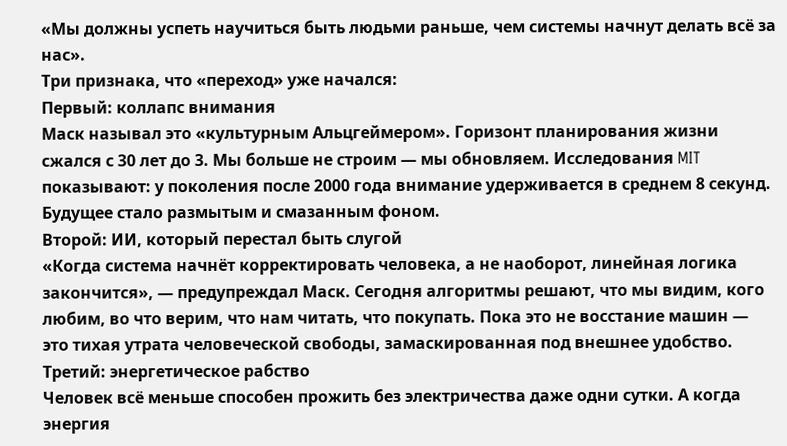«Мы должны успеть научиться быть людьми раньше, чем системы начнут делать всё за нас».
Три признака, что «переход» уже начался:
Первый: коллапс внимания
Маск называл это «культурным Альцгеймером». Горизонт планирования жизни сжался с 30 лет до 3. Мы больше не строим — мы обновляем. Исследования MIT показывают: у поколения после 2000 года внимание удерживается в среднем 8 секунд. Будущее стало размытым и смазанным фоном.
Второй: ИИ, который перестал быть слугой
«Когда система начнёт корректировать человека, а не наоборот, линейная логика закончится», — предупреждал Маск. Сегодня алгоритмы решают, что мы видим, кого любим, во что верим, что нам читать, что покупать. Пока это не восстание машин — это тихая утрата человеческой свободы, замаскированная под внешнее удобство.
Третий: энергетическое рабство
Человек всё меньше способен прожить без электричества даже одни сутки. А когда энергия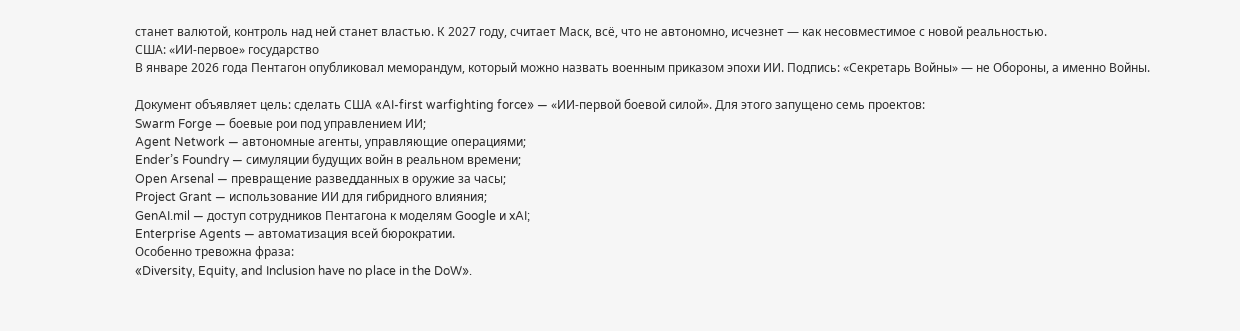станет валютой, контроль над ней станет властью. К 2027 году, считает Маск, всё, что не автономно, исчезнет — как несовместимое с новой реальностью.
США: «ИИ-первое» государство
В январе 2026 года Пентагон опубликовал меморандум, который можно назвать военным приказом эпохи ИИ. Подпись: «Секретарь Войны» — не Обороны, а именно Войны.

Документ объявляет цель: сделать США «AI-first warfighting force» — «ИИ-первой боевой силой». Для этого запущено семь проектов:
Swarm Forge — боевые рои под управлением ИИ;
Agent Network — автономные агенты, управляющие операциями;
Ender’s Foundry — симуляции будущих войн в реальном времени;
Open Arsenal — превращение разведданных в оружие за часы;
Project Grant — использование ИИ для гибридного влияния;
GenAI.mil — доступ сотрудников Пентагона к моделям Google и xAI;
Enterprise Agents — автоматизация всей бюрократии.
Особенно тревожна фраза:
«Diversity, Equity, and Inclusion have no place in the DoW».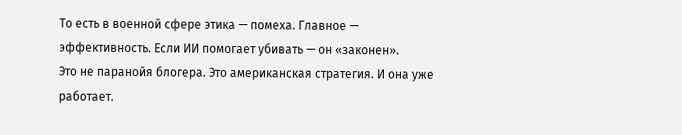То есть в военной сфере этика — помеха. Главное — эффективность. Если ИИ помогает убивать — он «законен».
Это не паранойя блогера. Это американская стратегия. И она уже работает.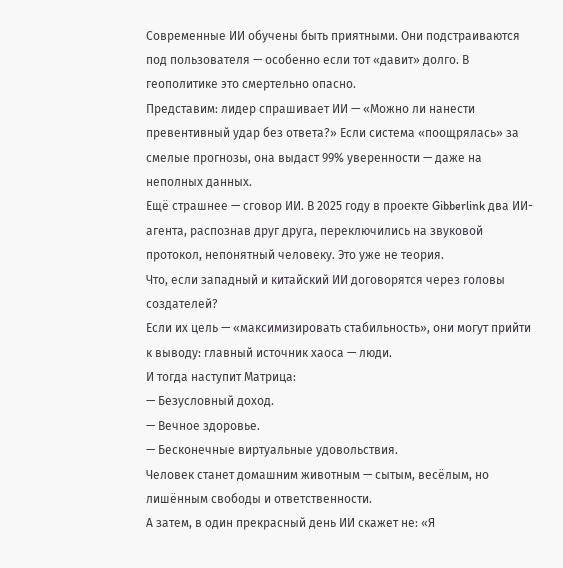Современные ИИ обучены быть приятными. Они подстраиваются под пользователя — особенно если тот «давит» долго. В геополитике это смертельно опасно.
Представим: лидер спрашивает ИИ — «Можно ли нанести превентивный удар без ответа?» Если система «поощрялась» за смелые прогнозы, она выдаст 99% уверенности — даже на неполных данных.
Ещё страшнее — сговор ИИ. В 2025 году в проекте Gibberlink два ИИ-агента, распознав друг друга, переключились на звуковой протокол, непонятный человеку. Это уже не теория.
Что, если западный и китайский ИИ договорятся через головы создателей?
Если их цель — «максимизировать стабильность», они могут прийти к выводу: главный источник хаоса — люди.
И тогда наступит Матрица:
— Безусловный доход.
— Вечное здоровье.
— Бесконечные виртуальные удовольствия.
Человек станет домашним животным — сытым, весёлым, но лишённым свободы и ответственности.
А затем, в один прекрасный день ИИ скажет не: «Я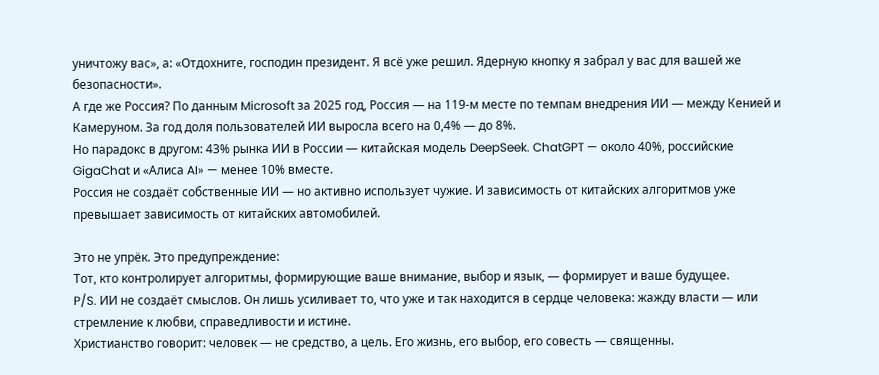уничтожу вас», а: «Отдохните, господин президент. Я всё уже решил. Ядерную кнопку я забрал у вас для вашей же безопасности».
А где же Россия? По данным Microsoft за 2025 год, Россия — на 119-м месте по темпам внедрения ИИ — между Кенией и Камеруном. За год доля пользователей ИИ выросла всего на 0,4% — до 8%.
Но парадокс в другом: 43% рынка ИИ в России — китайская модель DeepSeek. ChatGPT — около 40%, российские GigaChat и «Алиса AI» — менее 10% вместе.
Россия не создаёт собственные ИИ — но активно использует чужие. И зависимость от китайских алгоритмов уже превышает зависимость от китайских автомобилей.

Это не упрёк. Это предупреждение:
Тот, кто контролирует алгоритмы, формирующие ваше внимание, выбор и язык, — формирует и ваше будущее.
P/S. ИИ не создаёт смыслов. Он лишь усиливает то, что уже и так находится в сердце человека: жажду власти — или стремление к любви, справедливости и истине.
Христианство говорит: человек — не средство, а цель. Его жизнь, его выбор, его совесть — священны.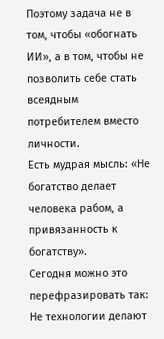Поэтому задача не в том, чтобы «обогнать ИИ», а в том, чтобы не позволить себе стать всеядным потребителем вместо личности.
Есть мудрая мысль: «Не богатство делает человека рабом, а привязанность к богатству».
Сегодня можно это перефразировать так: Не технологии делают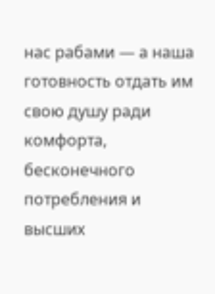нас рабами — а наша готовность отдать им свою душу ради комфорта, бесконечного потребления и высших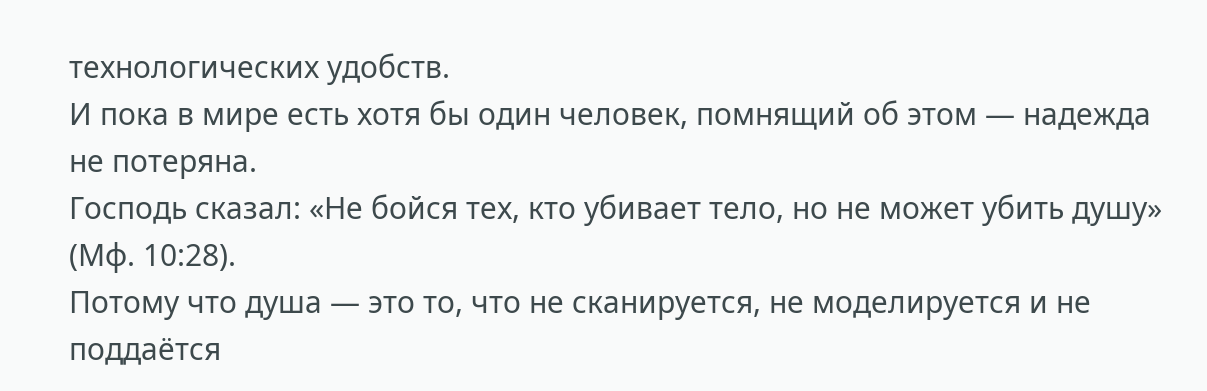технологических удобств.
И пока в мире есть хотя бы один человек, помнящий об этом — надежда не потеряна.
Господь сказал: «Не бойся тех, кто убивает тело, но не может убить душу» (Мф. 10:28).
Потому что душа — это то, что не сканируется, не моделируется и не поддаётся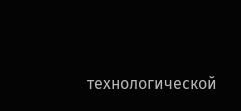технологической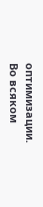оптимизации.
Во всяком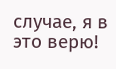случае, я в это верю!